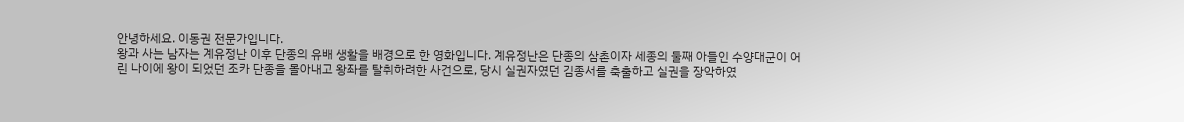안녕하세요. 이동권 전문가입니다.
왕과 사는 남자는 계유정난 이후 단종의 유배 생활을 배경으로 한 영화입니다. 계유정난은 단종의 삼촌이자 세종의 둘째 아들인 수양대군이 어린 나이에 왕이 되었던 조카 단종을 몰아내고 왕좌를 탈취하려한 사건으로, 당시 실권자였던 김종서를 축출하고 실권을 장악하였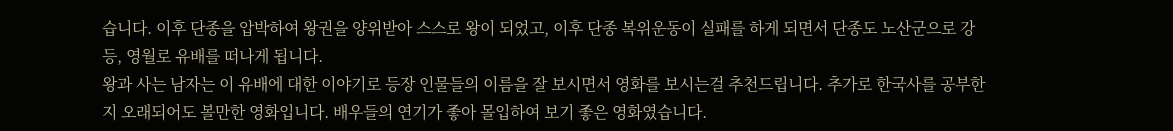습니다. 이후 단종을 압박하여 왕권을 양위받아 스스로 왕이 되었고, 이후 단종 복위운동이 실패를 하게 되면서 단종도 노산군으로 강등, 영월로 유배를 떠나게 됩니다.
왕과 사는 남자는 이 유배에 대한 이야기로 등장 인물들의 이름을 잘 보시면서 영화를 보시는걸 추천드립니다. 추가로 한국사를 공부한지 오래되어도 볼만한 영화입니다. 배우들의 연기가 좋아 몰입하여 보기 좋은 영화였습니다.